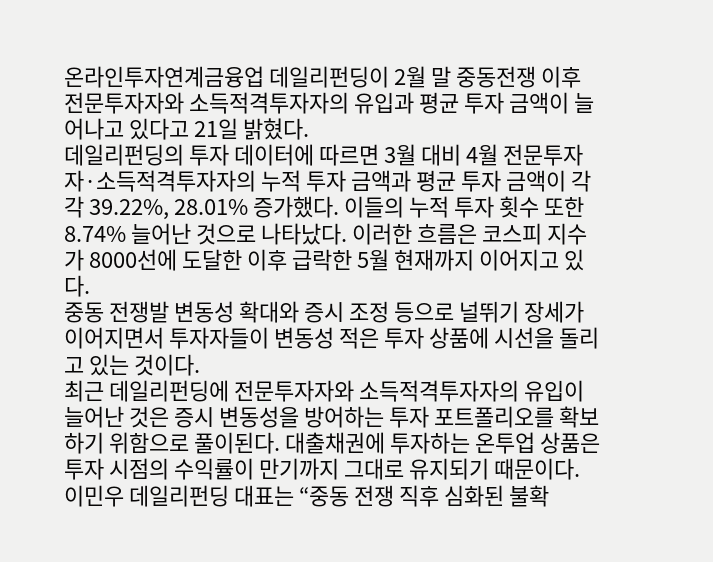온라인투자연계금융업 데일리펀딩이 2월 말 중동전쟁 이후 전문투자자와 소득적격투자자의 유입과 평균 투자 금액이 늘어나고 있다고 21일 밝혔다.
데일리펀딩의 투자 데이터에 따르면 3월 대비 4월 전문투자자·소득적격투자자의 누적 투자 금액과 평균 투자 금액이 각각 39.22%, 28.01% 증가했다. 이들의 누적 투자 횟수 또한 8.74% 늘어난 것으로 나타났다. 이러한 흐름은 코스피 지수가 8000선에 도달한 이후 급락한 5월 현재까지 이어지고 있다.
중동 전쟁발 변동성 확대와 증시 조정 등으로 널뛰기 장세가 이어지면서 투자자들이 변동성 적은 투자 상품에 시선을 돌리고 있는 것이다.
최근 데일리펀딩에 전문투자자와 소득적격투자자의 유입이 늘어난 것은 증시 변동성을 방어하는 투자 포트폴리오를 확보하기 위함으로 풀이된다. 대출채권에 투자하는 온투업 상품은 투자 시점의 수익률이 만기까지 그대로 유지되기 때문이다.
이민우 데일리펀딩 대표는 “중동 전쟁 직후 심화된 불확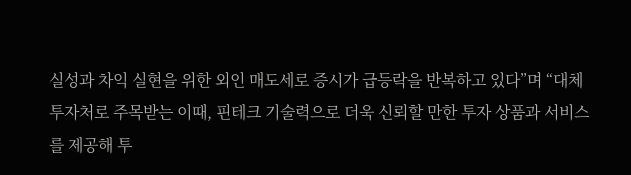실성과 차익 실현을 위한 외인 매도세로 증시가 급등락을 반복하고 있다”며 “대체 투자처로 주목받는 이때, 핀테크 기술력으로 더욱 신뢰할 만한 투자 상품과 서비스를 제공해 투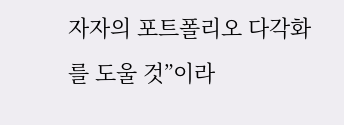자자의 포트폴리오 다각화를 도울 것”이라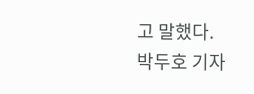고 말했다.
박두호 기자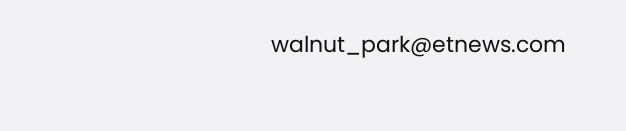walnut_park@etnews.com